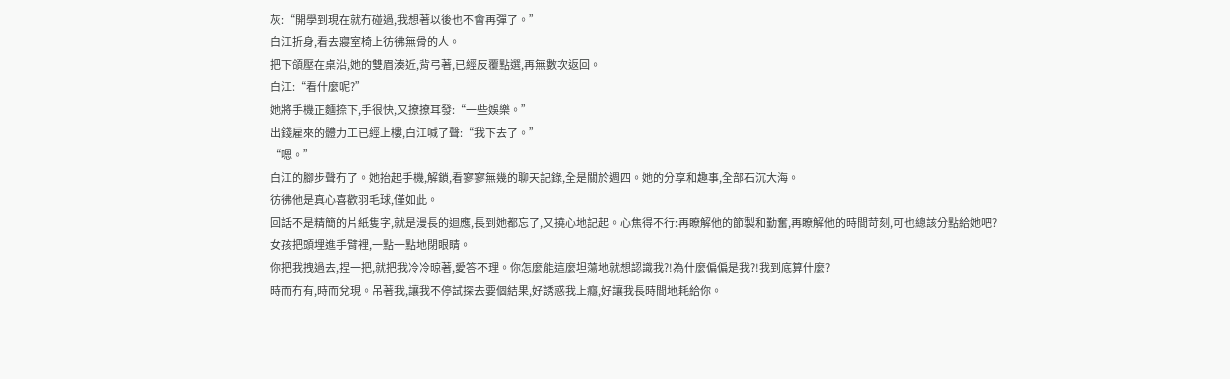灰:“開學到現在就冇碰過,我想著以後也不會再彈了。”
白江折身,看去寢室椅上彷彿無骨的人。
把下頜壓在桌沿,她的雙眉湊近,背弓著,已經反覆點選,再無數次返回。
白江:“看什麼呢?”
她將手機正麵捺下,手很快,又撩撩耳發:“一些娛樂。”
出錢雇來的體力工已經上樓,白江喊了聲:“我下去了。”
“嗯。”
白江的腳步聲冇了。她抬起手機,解鎖,看寥寥無幾的聊天記錄,全是關於週四。她的分享和趣事,全部石沉大海。
彷彿他是真心喜歡羽毛球,僅如此。
回話不是精簡的片紙隻字,就是漫長的迴應,長到她都忘了,又撓心地記起。心焦得不行:再瞭解他的節製和勤奮,再瞭解他的時間苛刻,可也總該分點給她吧?
女孩把頭埋進手臂裡,一點一點地閉眼睛。
你把我拽過去,捏一把,就把我冷冷晾著,愛答不理。你怎麼能這麼坦蕩地就想認識我?!為什麼偏偏是我?!我到底算什麼?
時而冇有,時而兌現。吊著我,讓我不停試探去要個結果,好誘惑我上癮,好讓我長時間地耗給你。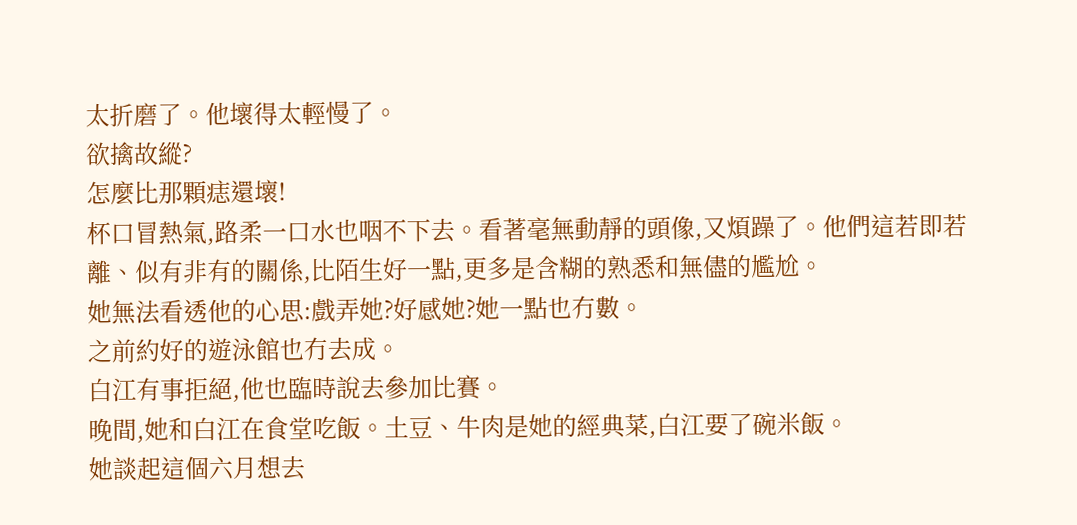太折磨了。他壞得太輕慢了。
欲擒故縱?
怎麼比那顆痣還壞!
杯口冒熱氣,路柔一口水也咽不下去。看著毫無動靜的頭像,又煩躁了。他們這若即若離、似有非有的關係,比陌生好一點,更多是含糊的熟悉和無儘的尷尬。
她無法看透他的心思:戲弄她?好感她?她一點也冇數。
之前約好的遊泳館也冇去成。
白江有事拒絕,他也臨時說去參加比賽。
晚間,她和白江在食堂吃飯。土豆、牛肉是她的經典菜,白江要了碗米飯。
她談起這個六月想去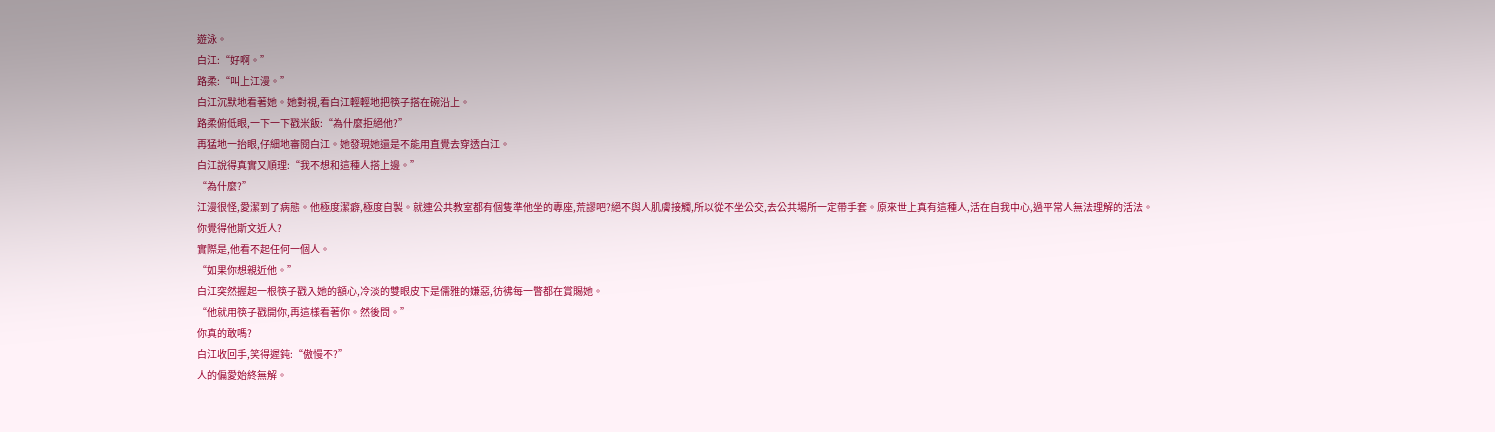遊泳。
白江:“好啊。”
路柔:“叫上江漫。”
白江沉默地看著她。她對視,看白江輕輕地把筷子搭在碗沿上。
路柔俯低眼,一下一下戳米飯:“為什麼拒絕他?”
再猛地一抬眼,仔細地審閱白江。她發現她還是不能用直覺去穿透白江。
白江說得真實又順理:“我不想和這種人搭上邊。”
“為什麼?”
江漫很怪,愛潔到了病態。他極度潔癖,極度自製。就連公共教室都有個隻準他坐的專座,荒謬吧?絕不與人肌膚接觸,所以從不坐公交,去公共場所一定帶手套。原來世上真有這種人,活在自我中心,過平常人無法理解的活法。
你覺得他斯文近人?
實際是,他看不起任何一個人。
“如果你想親近他。”
白江突然握起一根筷子戳入她的額心,冷淡的雙眼皮下是儒雅的嫌惡,彷彿每一瞥都在賞賜她。
“他就用筷子戳開你,再這樣看著你。然後問。”
你真的敢嗎?
白江收回手,笑得遲鈍:“傲慢不?”
人的偏愛始終無解。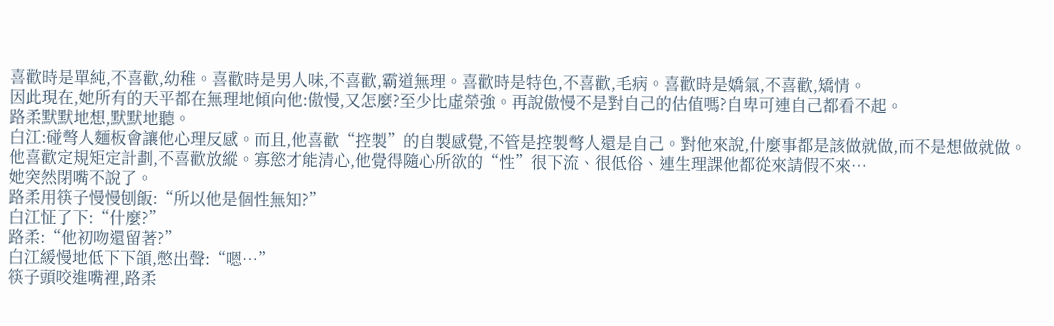喜歡時是單純,不喜歡,幼稚。喜歡時是男人味,不喜歡,霸道無理。喜歡時是特色,不喜歡,毛病。喜歡時是嬌氣,不喜歡,矯情。
因此現在,她所有的天平都在無理地傾向他:傲慢,又怎麼?至少比虛榮強。再說傲慢不是對自己的估值嗎?自卑可連自己都看不起。
路柔默默地想,默默地聽。
白江:碰彆人麵板會讓他心理反感。而且,他喜歡“控製”的自製感覺,不管是控製彆人還是自己。對他來說,什麼事都是該做就做,而不是想做就做。他喜歡定規矩定計劃,不喜歡放縱。寡慾才能清心,他覺得隨心所欲的“性”很下流、很低俗、連生理課他都從來請假不來…
她突然閉嘴不說了。
路柔用筷子慢慢刨飯:“所以他是個性無知?”
白江怔了下:“什麼?”
路柔:“他初吻還留著?”
白江緩慢地低下下頜,憋出聲:“嗯…”
筷子頭咬進嘴裡,路柔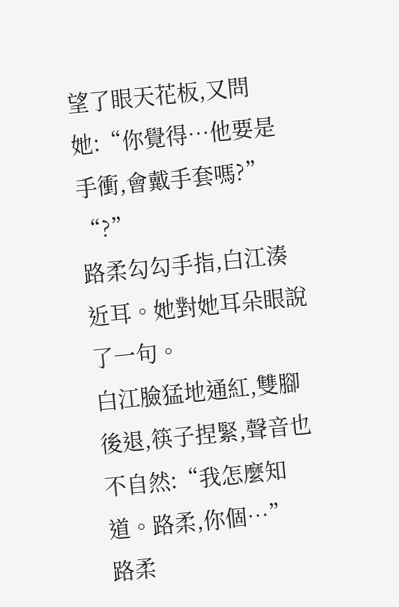望了眼天花板,又問她:“你覺得…他要是手衝,會戴手套嗎?”
“?”
路柔勾勾手指,白江湊近耳。她對她耳朵眼說了一句。
白江臉猛地通紅,雙腳後退,筷子捏緊,聲音也不自然:“我怎麼知道。路柔,你個…”
路柔